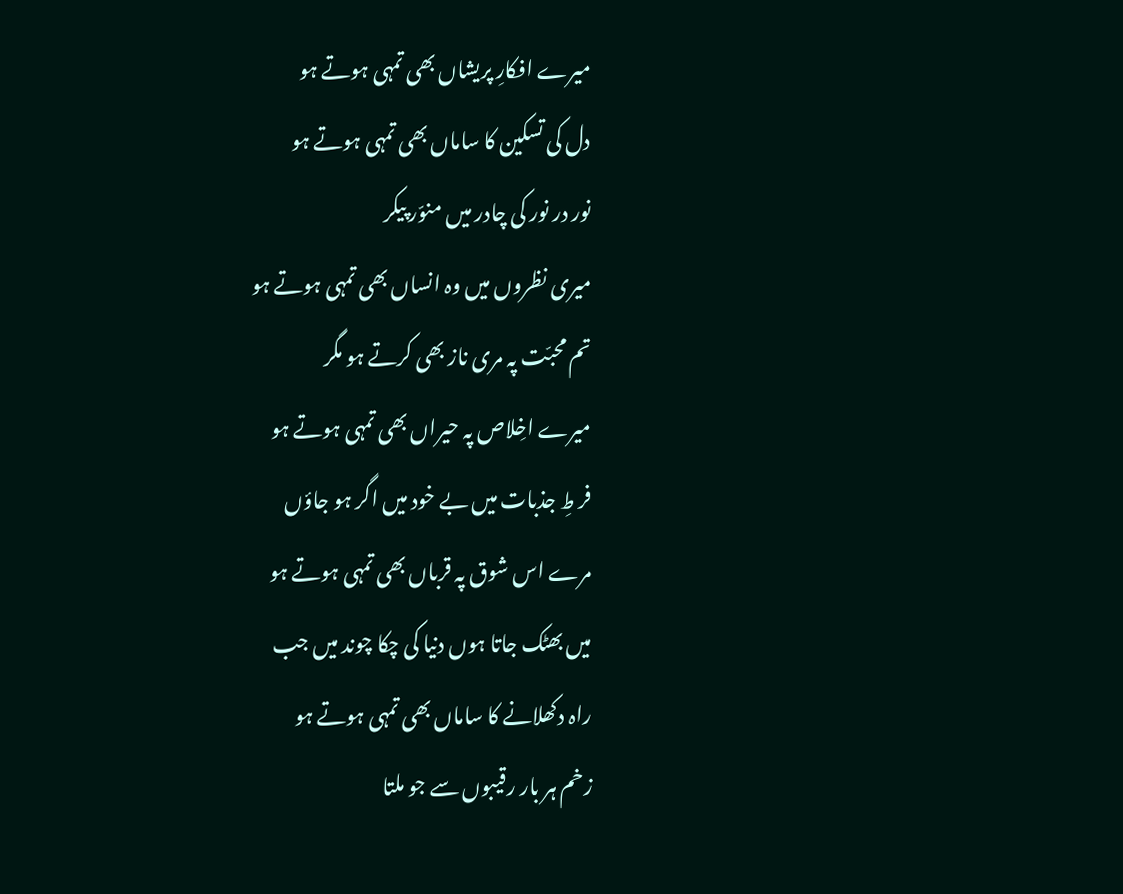میرے افکارِ پریشاں بھی تمہی ہوتے ہو
دل کی تسکین کا ساماں بھی تمہی ہوتے ہو
نور در نور کی چادر میں منوّر پیکر
میری نظروں میں وہ انساں بھی تمہی ہوتے ہو
تم محبّت پہ مری ناز بھی کرتے ہو مگر
میرے اخِلاص پہ حیراں بھی تمہی ہوتے ہو
فر طِ جذبات میں بے خود میں اگر ہو جاؤں
مرے اس شوق پہ قرباں بھی تمہی ہوتے ہو
میں بھٹک جاتا ہوں دنیا کی چکا چوند میں جب
راہ دکھلانے کا ساماں بھی تمہی ہوتے ہو
زخم ہر بار رقیبوں سے جو ملتا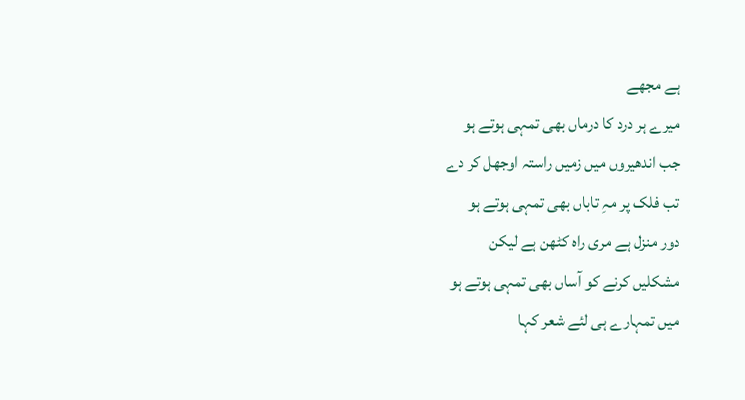ہے مجھے
میرے ہر درد کا درماں بھی تمہی ہوتے ہو
جب اندھیروں میں زمیں راستہ اوجھل کر دے
تب فلک پر مہِ تاباں بھی تمہی ہوتے ہو
دور منزل ہے مری راہ کٹھن ہے لیکن
مشکلیں کرنے کو آساں بھی تمہی ہوتے ہو
میں تمہارے ہی لئے شعر کہا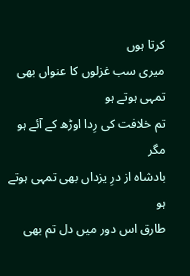کرتا ہوں
میری سب غزلوں کا عنواں بھی تمہی ہوتے ہو
تم خلافت کی رِدا اوڑھ کے آئے ہو مگر
بادشاہ از درِ یزداں بھی تمہی ہوتے ہو
طارق اس دور میں دل تم بھی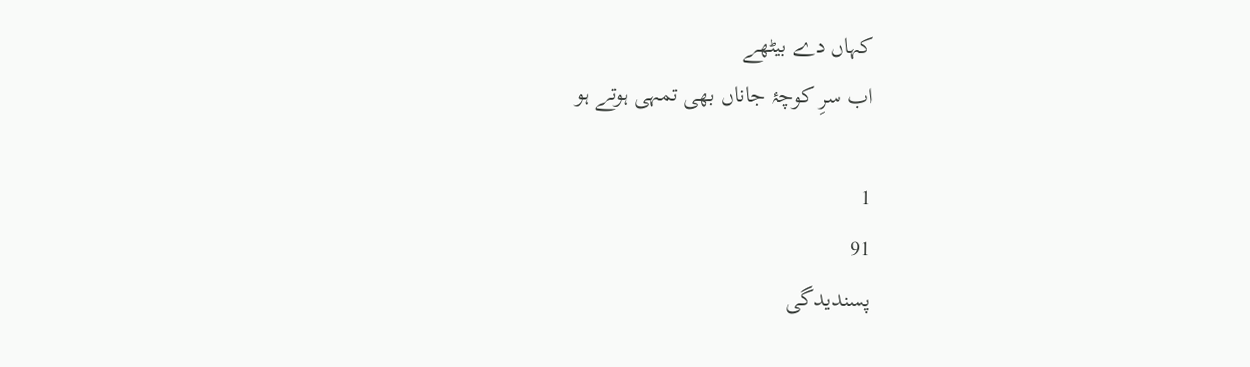کہاں دے بیٹھے
اب سرِ کوچۂ جاناں بھی تمہی ہوتے ہو

1
91
پسندیدگی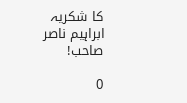کا شکریہ ابراہیم ناصر صاحب!

0